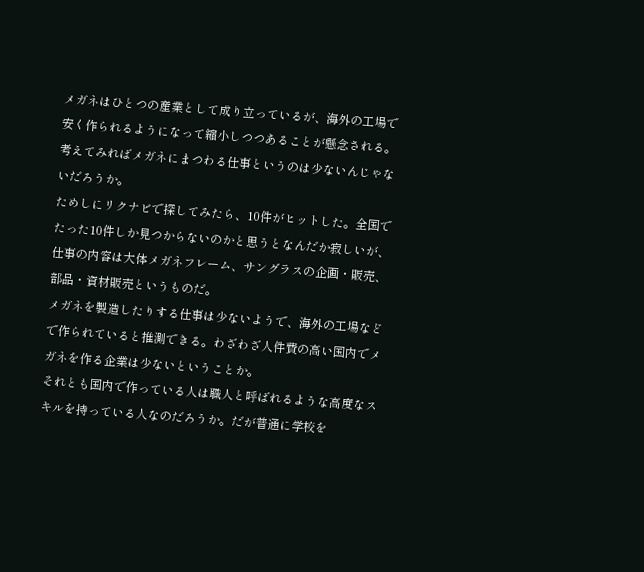メガネはひとつの産業として成り立っているが、海外の工場で安く作られるようになって縮小しつつあることが懸念される。考えてみればメガネにまつわる仕事というのは少ないんじゃないだろうか。
ためしにリクナビで探してみたら、10件がヒットした。全国でたった10件しか見つからないのかと思うとなんだか寂しいが、仕事の内容は大体メガネフレーム、サングラスの企画・販売、部品・資材販売というものだ。
メガネを製造したりする仕事は少ないようで、海外の工場などで作られていると推測できる。わざわざ人件費の高い国内でメガネを作る企業は少ないということか。
それとも国内で作っている人は職人と呼ばれるような高度なスキルを持っている人なのだろうか。だが普通に学校を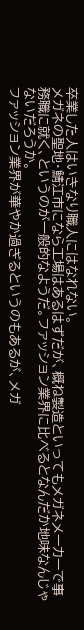卒業した人はいきなり職人にはなれない。
メガネの聖地・鯖江市になら工場はあるはずだが、概ね製造といってもメガネメーカーで事務職に就く、というのが一般的なようだ。ファッション業界に比べるとなんだか地味なんじゃないだろうか。
ファッション業界が華やか過ぎるというのもあるが、メガ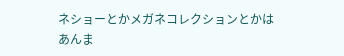ネショーとかメガネコレクションとかはあんま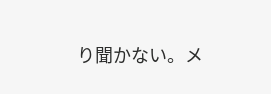り聞かない。メ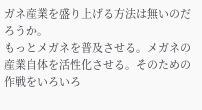ガネ産業を盛り上げる方法は無いのだろうか。
もっとメガネを普及させる。メガネの産業自体を活性化させる。そのための作戦をいろいろ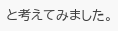と考えてみました。